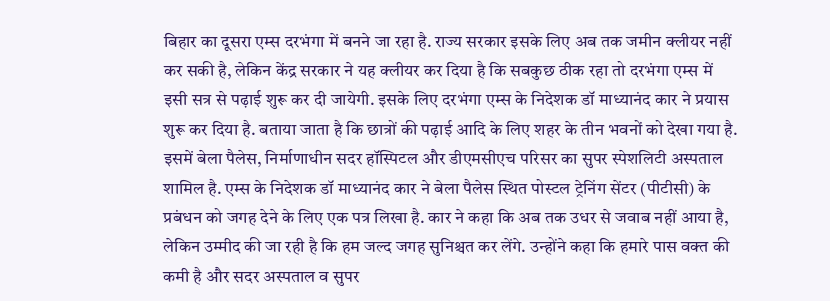बिहार का दूसरा एम्स दरभंगा में बनने जा रहा है. राज्य सरकार इसके लिए अब तक जमीन क्लीयर नहीं कर सकी है, लेकिन केंद्र सरकार ने यह क्लीयर कर दिया है कि सबकुछ ठीक रहा तो दरभंगा एम्स में इसी सत्र से पढ़ाई शुरू कर दी जायेगी. इसके लिए दरभंगा एम्स के निदेशक डॉ माध्यानंद कार ने प्रयास शुरू कर दिया है. बताया जाता है कि छात्रों की पढ़ाई आदि के लिए शहर के तीन भवनों को देखा गया है.
इसमें बेला पैलेस, निर्माणाधीन सदर हॉस्पिटल और डीएमसीएच परिसर का सुपर स्पेशलिटी अस्पताल शामिल है. एम्स के निदेशक डॉ माध्यानंद कार ने बेला पैलेस स्थित पोस्टल ट्रेनिंग सेंटर (पीटीसी) के प्रबंधन को जगह देने के लिए एक पत्र लिखा है. कार ने कहा कि अब तक उधर से जवाब नहीं आया है, लेकिन उम्मीद की जा रही है कि हम जल्द जगह सुनिश्चत कर लेंगे. उन्होंने कहा कि हमारे पास वक्त की कमी है और सदर अस्पताल व सुपर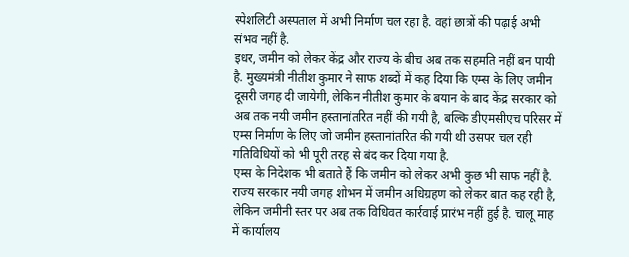स्पेशलिटी अस्पताल में अभी निर्माण चल रहा है. वहां छात्रों की पढ़ाई अभी संभव नहीं है.
इधर, जमीन को लेकर केंद्र और राज्य के बीच अब तक सहमति नहीं बन पायी है. मुख्यमंत्री नीतीश कुमार ने साफ शब्दों में कह दिया कि एम्स के लिए जमीन दूसरी जगह दी जायेगी, लेकिन नीतीश कुमार के बयान के बाद केंद्र सरकार को अब तक नयी जमीन हस्तानांतरित नहीं की गयी है, बल्कि डीएमसीएच परिसर में एम्स निर्माण के लिए जो जमीन हस्तानांतरित की गयी थी उसपर चल रही गतिविधियों को भी पूरी तरह से बंद कर दिया गया है.
एम्स के निदेशक भी बताते हैं कि जमीन को लेकर अभी कुछ भी साफ नहीं है. राज्य सरकार नयी जगह शोभन में जमीन अधिग्रहण को लेकर बात कह रही है, लेकिन जमीनी स्तर पर अब तक विधिवत कार्रवाई प्रारंभ नहीं हुई है. चालू माह में कार्यालय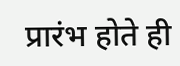प्रारंभ होते ही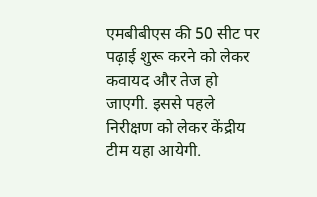एमबीबीएस की 50 सीट पर पढ़ाई शुरू करने को लेकर कवायद और तेज हो जाएगी. इससे पहले निरीक्षण को लेकर केंद्रीय टीम यहा आयेगी.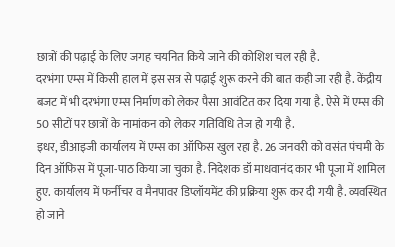छात्रों की पढ़ाई के लिए जगह चयनित किये जाने की कोशिश चल रही है.
दरभंगा एम्स में किसी हाल में इस सत्र से पढ़ाई शुरू करने की बात कही जा रही है. केंद्रीय बजट में भी दरभंगा एम्स निर्माण को लेकर पैसा आवंटित कर दिया गया है. ऐसे में एम्स की 50 सीटों पर छात्रों के नामांकन को लेकर गतिविधि तेज हो गयी है.
इधर, डीआइजी कार्यालय में एम्स का ऑफिस खुल रहा है. 26 जनवरी को वसंत पंचमी के दिन ऑफिस में पूजा-पाठ किया जा चुका है. निदेशक डॉ माधवानंद कार भी पूजा में शामिल हुए. कार्यालय में फर्नीचर व मैनपावर डिप्लॉयमेंट की प्रक्रिया शुरू कर दी गयी है. व्यवस्थित हो जाने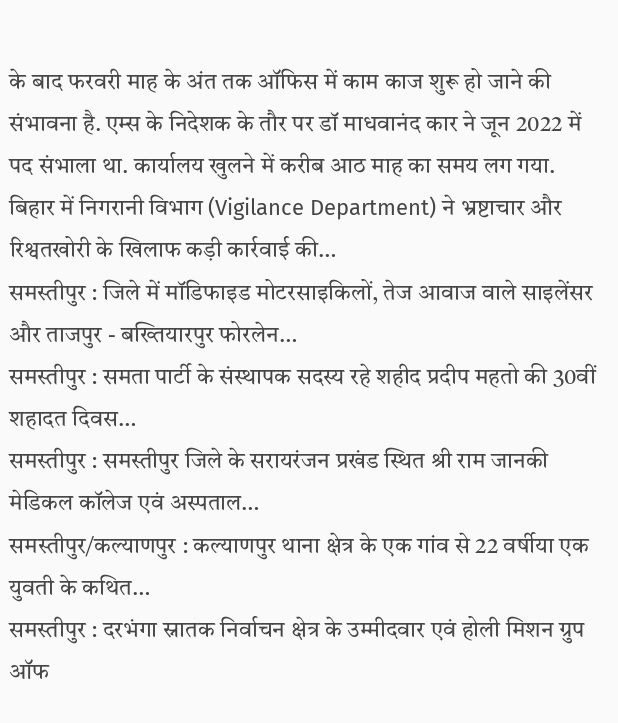के बाद फरवरी माह के अंत तक ऑफिस में काम काज शुरू हो जाने की संभावना है. एम्स के निदेशक के तौर पर डॉ माधवानंद कार ने जून 2022 में पद संभाला था. कार्यालय खुलने में करीब आठ माह का समय लग गया.
बिहार में निगरानी विभाग (Vigilance Department) ने भ्रष्टाचार और रिश्वतखोरी के खिलाफ कड़ी कार्रवाई की…
समस्तीपुर : जिले में मॉडिफाइड मोटरसाइकिलों, तेज आवाज वाले साइलेंसर और ताजपुर - बख्तियारपुर फोरलेन…
समस्तीपुर : समता पार्टी के संस्थापक सदस्य रहे शहीद प्रदीप महतो की 30वीं शहादत दिवस…
समस्तीपुर : समस्तीपुर जिले के सरायरंजन प्रखंड स्थित श्री राम जानकी मेडिकल कॉलेज एवं अस्पताल…
समस्तीपुर/कल्याणपुर : कल्याणपुर थाना क्षेत्र के एक गांव से 22 वर्षीया एक युवती के कथित…
समस्तीपुर : दरभंगा स्नातक निर्वाचन क्षेत्र के उम्मीदवार एवं होली मिशन ग्रुप ऑफ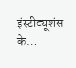इंस्टीट्यूशंस के…